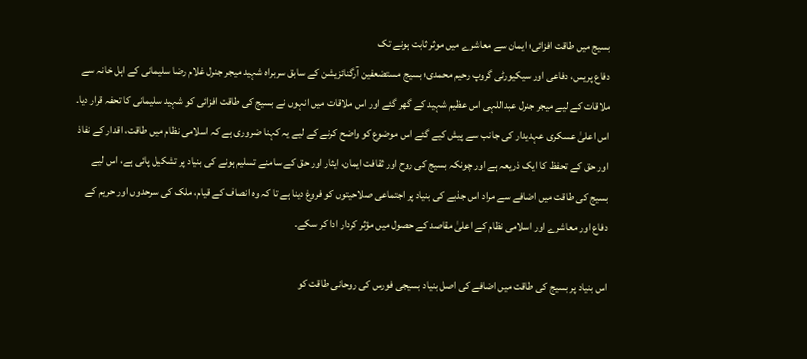بسیج میں طاقت افزائی؛ ایمان سے معاشرے میں موثر ثابت ہونے تک
دفاع پریس، دفاعی اور سیکیورٹی گروپ رحیم محمدی؛ بسیج مستضعفین آرگنائزیشن کے سابق سربراہ شہید میجر جنرل غلام رضا سلیمانی کے اہل خانہ سے ملاقات کے لیے میجر جنرل عبداللہی اس عظیم شہید کے گھر گئے اور اس ملاقات میں انہوں نے بسیج کی طاقت افزائی کو شہید سلیمانی کا تحفہ قرار دیا۔ اس اعلیٰ عسکری عہدیدار کی جانب سے پیش کیے گئے اس موضوع کو واضح کرنے کے لیے یہ کہنا ضروری ہے کہ اسلامی نظام میں طاقت، اقدار کے نفاذ اور حق کے تحفظ کا ایک ذریعہ ہے اور چونکہ بسیج کی روح اور ثقافت ایمان، ایثار اور حق کے سامنے تسلیم ہونے کی بنیاد پر تشکیل پائی ہے، اس لیے بسیج کی طاقت میں اضافے سے مراد اس جذبے کی بنیاد پر اجتماعی صلاحیتوں کو فروغ دینا ہے تا کہ وہ انصاف کے قیام، ملک کی سرحدوں اور حریم کے دفاع اور معاشرے اور اسلامی نظام کے اعلیٰ مقاصد کے حصول میں مؤثر کردار ادا کر سکے۔

اس بنیاد پر بسیج کی طاقت میں اضافے کی اصل بنیاد بسیجی فورس کی روحانی طاقت کو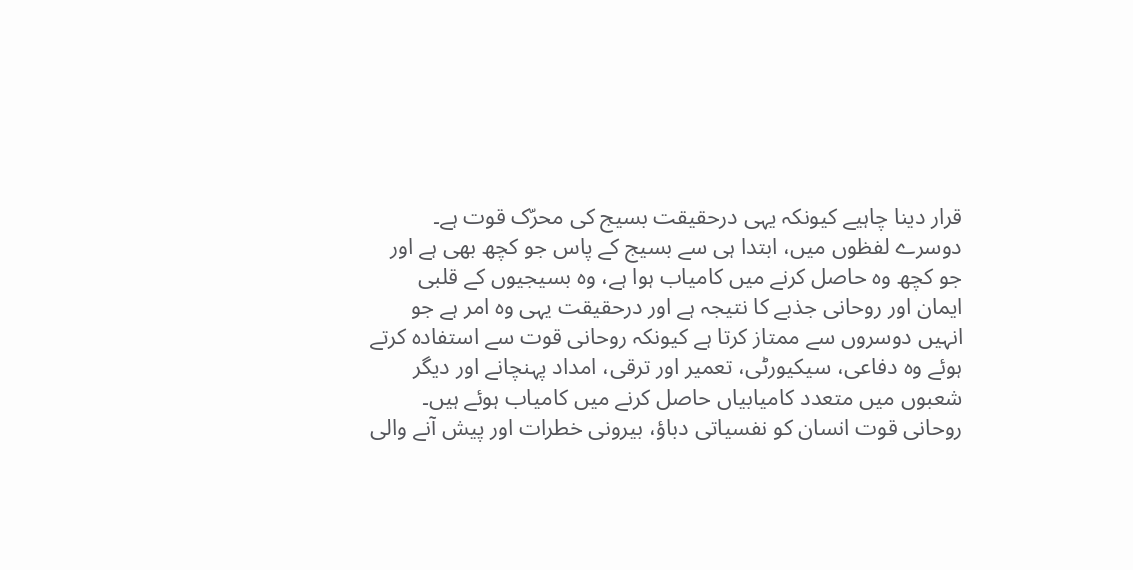قرار دینا چاہیے کیونکہ یہی درحقیقت بسیج کی محرّک قوت ہے۔ دوسرے لفظوں میں، ابتدا ہی سے بسیج کے پاس جو کچھ بھی ہے اور جو کچھ وہ حاصل کرنے میں کامیاب ہوا ہے، وہ بسیجیوں کے قلبی ایمان اور روحانی جذبے کا نتیجہ ہے اور درحقیقت یہی وہ امر ہے جو انہیں دوسروں سے ممتاز کرتا ہے کیونکہ روحانی قوت سے استفادہ کرتے ہوئے وہ دفاعی، سیکیورٹی، تعمیر اور ترقی، امداد پہنچانے اور دیگر شعبوں میں متعدد کامیابیاں حاصل کرنے میں کامیاب ہوئے ہیں۔
روحانی قوت انسان کو نفسیاتی دباؤ، بیرونی خطرات اور پیش آنے والی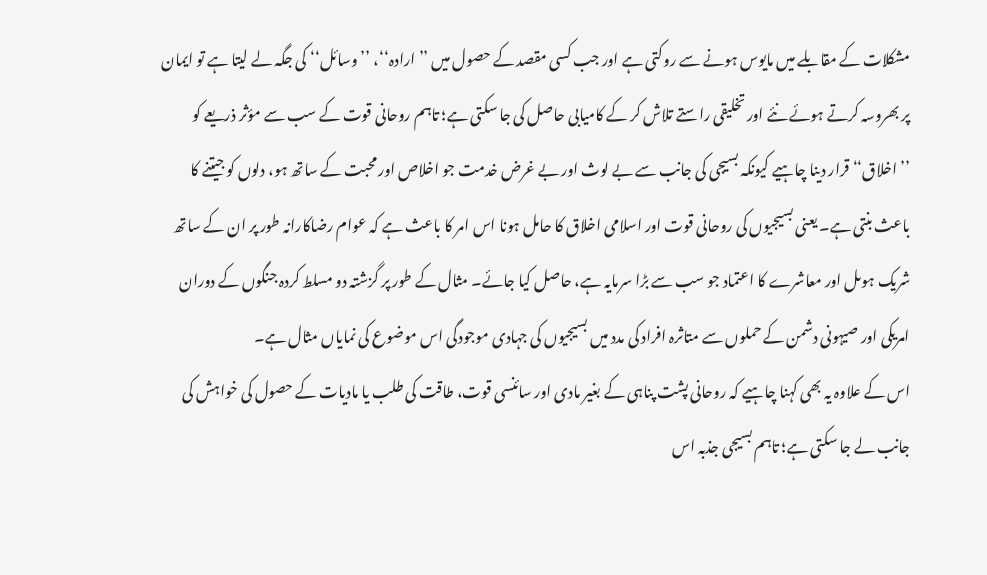مشکلات کے مقابلے میں مایوس ہونے سے روکتی ہے اور جب کسی مقصد کے حصول میں ’’ارادہ‘‘، ’’وسائل‘‘ کی جگہ لے لیتا ہے تو ایمان پر بھروسہ کرتے ہوئے نئے اور تخلیقی راستے تلاش کر کے کامیابی حاصل کی جا سکتی ہے؛ تاہم روحانی قوت کے سب سے مؤثر ذریعے کو ’’اخلاق‘‘ قرار دینا چاہیے کیونکہ بسیجی کی جانب سے بے لوث اور بے غرض خدمت جو اخلاص اور محبت کے ساتھ ہو، دلوں کو جیتنے کا باعث بنتی ہے۔ یعنی بسیجیوں کی روحانی قوت اور اسلامی اخلاق کا حامل ہونا اس امر کا باعث ہے کہ عوام رضاکارانہ طور پر ان کے ساتھ شریک ہوںل اور معاشرے کا اعتماد جو سب سے بڑا سرمایہ ہے، حاصل کیا جائے۔ مثال کے طور پر گزشتہ دو مسلط کردہ جنگوں کے دوران امریکی اور صیہونی دشمن کے حملوں سے متاثرہ افراد کی مدد میں بسیجیوں کی جہادی موجودگی اس موضوع کی نمایاں مثال ہے۔
اس کے علاوہ یہ بھی کہنا چاہیے کہ روحانی پشت پناہی کے بغیر مادی اور سائنسی قوت، طاقت کی طلب یا مادیات کے حصول کی خواہش کی جانب لے جا سکتی ہے؛ تاہم بسیجی جذبہ اس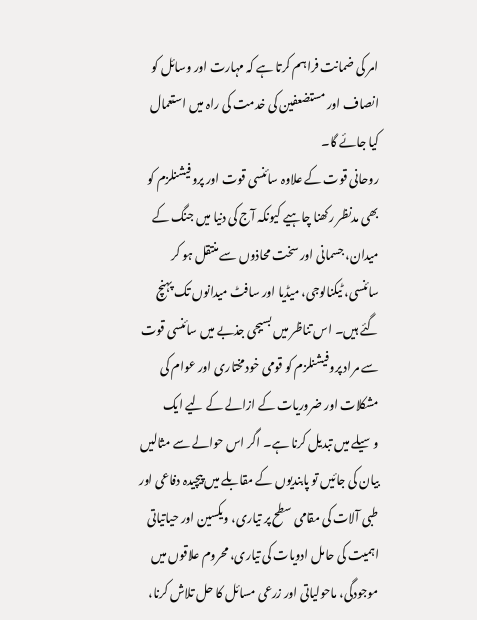امر کی ضمانت فراہم کرتا ہے کہ مہارت اور وسائل کو انصاف اور مستضعفین کی خدمت کی راہ میں استعمال کیا جائے گا۔
روحانی قوت کے علاوہ سائنسی قوت اور پروفیشنلزم کو بھی مدنظر رکھنا چاہیے کیونکہ آج کی دنیا میں جنگ کے میدان، جسمانی اور سخت محاذوں سے منتقل ہو کر سائنسی، ٹیکنالوجی، میڈیا اور سافٹ میدانوں تک پہنچ گئے ہیں۔ اس تناظر میں بسیجی جذبے میں سائنسی قوت سے مراد پروفیشنلزم کو قومی خودمختاری اور عوام کی مشکلات اور ضروریات کے ازالے کے لیے ایک وسیلے میں تبدیل کرنا ہے۔ اگر اس حوالے سے مثالیں بیان کی جائیں تو پابندیوں کے مقابلے میں پیچیدہ دفاعی اور طبی آلات کی مقامی سطح پر تیاری، ویکسین اور حیاتیاتی اہمیت کی حامل ادویات کی تیاری، محروم علاقوں میں موجودگی، ماحولیاتی اور زرعی مسائل کا حل تلاش کرنا،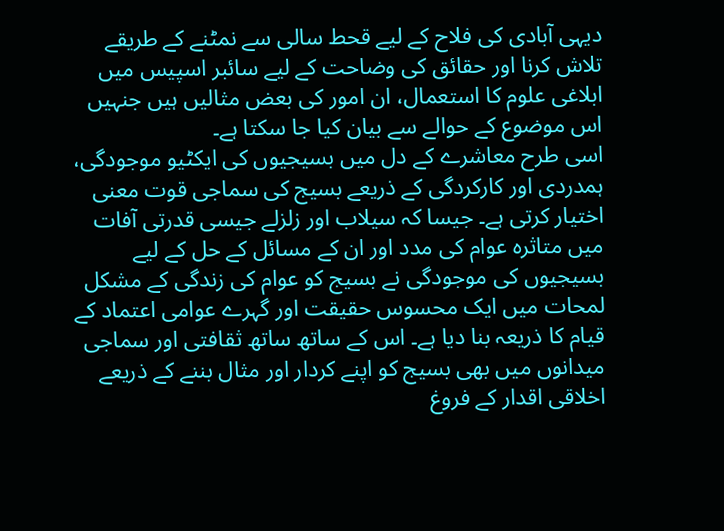دیہی آبادی کی فلاح کے لیے قحط سالی سے نمٹنے کے طریقے تلاش کرنا اور حقائق کی وضاحت کے لیے سائبر اسپیس میں ابلاغی علوم کا استعمال، ان امور کی بعض مثالیں ہیں جنہیں اس موضوع کے حوالے سے بیان کیا جا سکتا ہے۔
اسی طرح معاشرے کے دل میں بسیجیوں کی ایکٹیو موجودگی، ہمدردی اور کارکردگی کے ذریعے بسیج کی سماجی قوت معنی اختیار کرتی ہے۔ جیسا کہ سیلاب اور زلزلے جیسی قدرتی آفات میں متاثرہ عوام کی مدد اور ان کے مسائل کے حل کے لیے بسیجیوں کی موجودگی نے بسیج کو عوام کی زندگی کے مشکل لمحات میں ایک محسوس حقیقت اور گہرے عوامی اعتماد کے قیام کا ذریعہ بنا دیا ہے۔ اس کے ساتھ ساتھ ثقافتی اور سماجی میدانوں میں بھی بسیج کو اپنے کردار اور مثال بننے کے ذریعے اخلاقی اقدار کے فروغ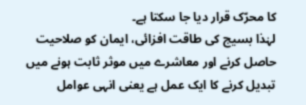کا محرّک قرار دیا جا سکتا ہے۔
لہٰذا بسیج کی طاقت افزائی، ایمان کو صلاحیت حاصل کرنے اور معاشرے میں موثر ثابت ہونے میں تبدیل کرنے کا ایک عمل ہے یعنی انہی عوامل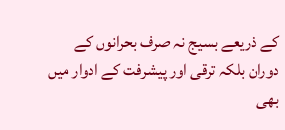کے ذریعے بسیج نہ صرف بحرانوں کے دوران بلکہ ترقی اور پیشرفت کے ادوار میں بھی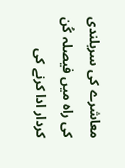معاشرے کی سربلندی کی راہ میں فیصلہ کُن کردار ادا کرنے کی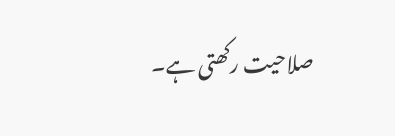صلاحیت رکھتی ہے۔